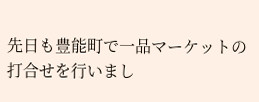先日も豊能町で一品マーケットの打合せを行いまし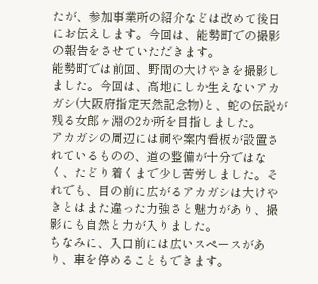たが、参加事業所の紹介などは改めて後日にお伝えします。今回は、能勢町での撮影の報告をさせていただきます。
能勢町では前回、野間の大けやきを撮影しました。今回は、高地にしか生えないアカガシ(大阪府指定天然記念物)と、蛇の伝説が残る女郎ヶ淵の2か所を目指しました。
アカガシの周辺には祠や案内看板が設置されているものの、道の整備が十分ではなく、たどり着くまで少し苦労しました。それでも、目の前に広がるアカガシは大けやきとはまた違った力強さと魅力があり、撮影にも自然と力が入りました。
ちなみに、入口前には広いスペースがあり、車を停めることもできます。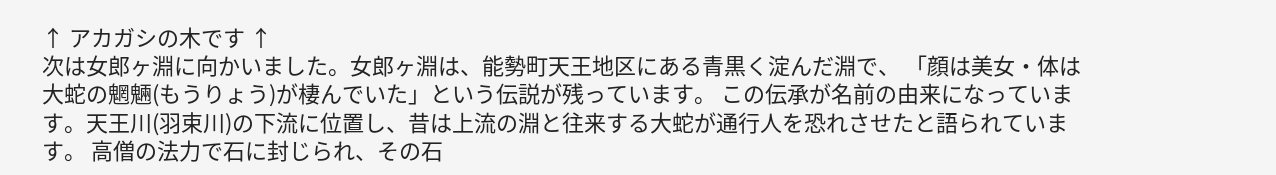↑ アカガシの木です ↑
次は女郎ヶ淵に向かいました。女郎ヶ淵は、能勢町天王地区にある青黒く淀んだ淵で、 「顔は美女・体は大蛇の魍魎(もうりょう)が棲んでいた」という伝説が残っています。 この伝承が名前の由来になっています。天王川(羽束川)の下流に位置し、昔は上流の淵と往来する大蛇が通行人を恐れさせたと語られています。 高僧の法力で石に封じられ、その石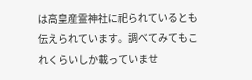は高皇産霊神社に祀られているとも伝えられています。調べてみてもこれくらいしか載っていませ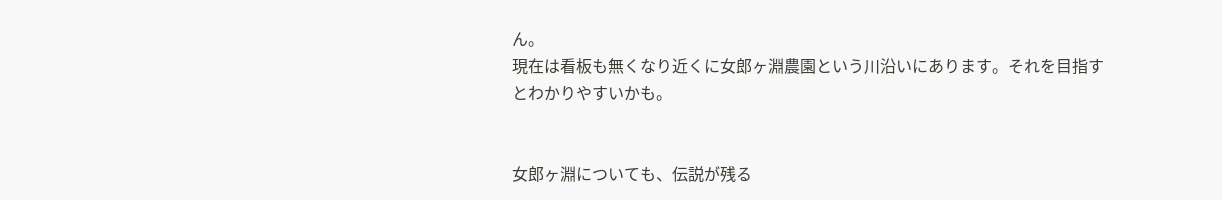ん。
現在は看板も無くなり近くに女郎ヶ淵農園という川沿いにあります。それを目指すとわかりやすいかも。


女郎ヶ淵についても、伝説が残る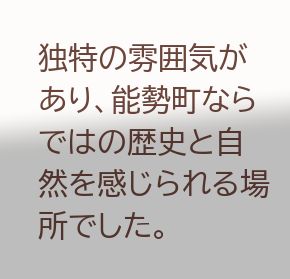独特の雰囲気があり、能勢町ならではの歴史と自然を感じられる場所でした。